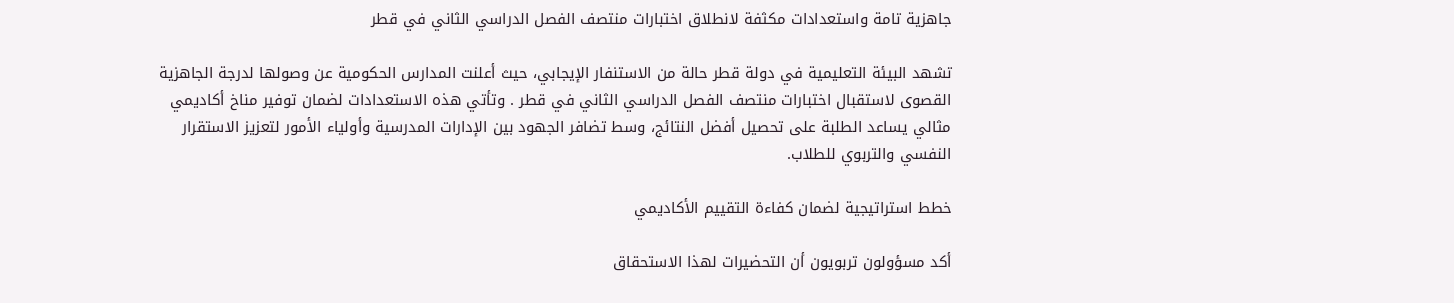جاهزية تامة واستعدادات مكثفة لانطلاق اختبارات منتصف الفصل الدراسي الثاني في قطر

تشهد البيئة التعليمية في دولة قطر حالة من الاستنفار الإيجابي، حيث أعلنت المدارس الحكومية عن وصولها لدرجة الجاهزية القصوى لاستقبال اختبارات منتصف الفصل الدراسي الثاني في قطر . وتأتي هذه الاستعدادات لضمان توفير مناخ أكاديمي مثالي يساعد الطلبة على تحصيل أفضل النتائج، وسط تضافر الجهود بين الإدارات المدرسية وأولياء الأمور لتعزيز الاستقرار النفسي والتربوي للطلاب.

خطط استراتيجية لضمان كفاءة التقييم الأكاديمي

أكد مسؤولون تربويون أن التحضيرات لهذا الاستحقاق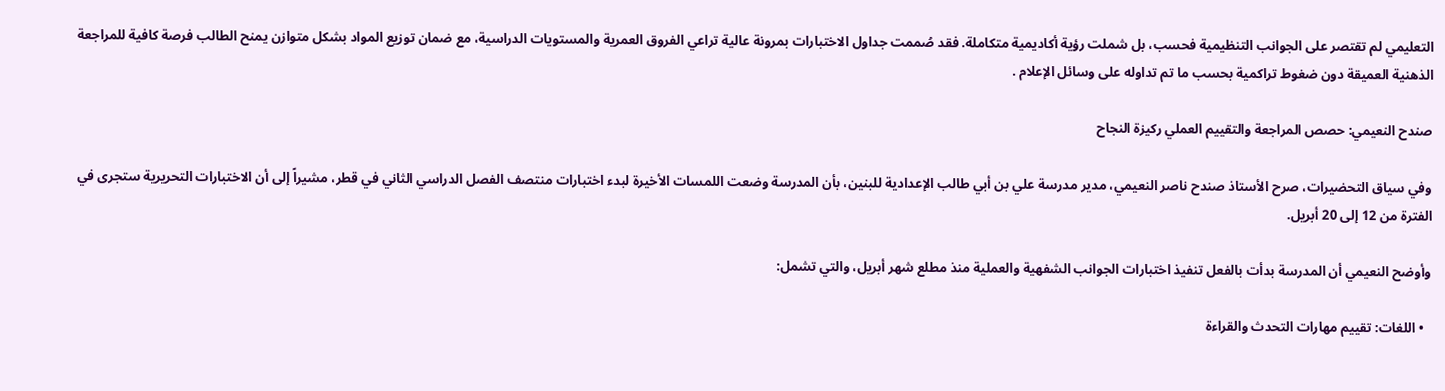التعليمي لم تقتصر على الجوانب التنظيمية فحسب، بل شملت رؤية أكاديمية متكاملة. فقد صُممت جداول الاختبارات بمرونة عالية تراعي الفروق العمرية والمستويات الدراسية، مع ضمان توزيع المواد بشكل متوازن يمنح الطالب فرصة كافية للمراجعة الذهنية العميقة دون ضغوط تراكمية بحسب ما تم تداوله على وسائل الإعلام .

صندح النعيمي: حصص المراجعة والتقييم العملي ركيزة النجاح

وفي سياق التحضيرات، صرح الأستاذ صندح ناصر النعيمي، مدير مدرسة علي بن أبي طالب الإعدادية للبنين، بأن المدرسة وضعت اللمسات الأخيرة لبدء اختبارات منتصف الفصل الدراسي الثاني في قطر، مشيراً إلى أن الاختبارات التحريرية ستجرى في الفترة من 12 إلى 20 أبريل.

وأوضح النعيمي أن المدرسة بدأت بالفعل تنفيذ اختبارات الجوانب الشفهية والعملية منذ مطلع شهر أبريل، والتي تشمل:

  • اللغات: تقييم مهارات التحدث والقراءة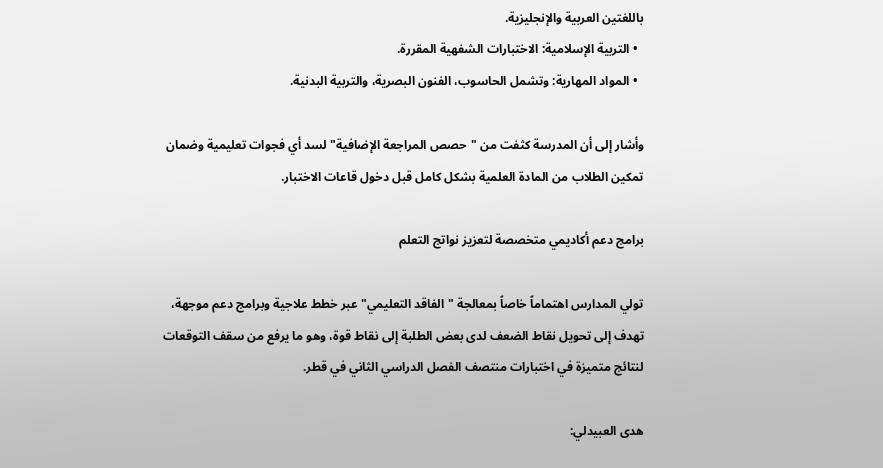باللغتين العربية والإنجليزية.
  • التربية الإسلامية: الاختبارات الشفهية المقررة.
  • المواد المهارية: وتشمل الحاسوب، الفنون البصرية، والتربية البدنية.

وأشار إلى أن المدرسة كثفت من "حصص المراجعة الإضافية" لسد أي فجوات تعليمية وضمان تمكين الطلاب من المادة العلمية بشكل كامل قبل دخول قاعات الاختبار.

برامج دعم أكاديمي متخصصة لتعزيز نواتج التعلم

تولي المدارس اهتماماً خاصاً بمعالجة "الفاقد التعليمي" عبر خطط علاجية وبرامج دعم موجهة، تهدف إلى تحويل نقاط الضعف لدى بعض الطلبة إلى نقاط قوة، وهو ما يرفع من سقف التوقعات لنتائج متميزة في اختبارات منتصف الفصل الدراسي الثاني في قطر.

هدى العبيدلي: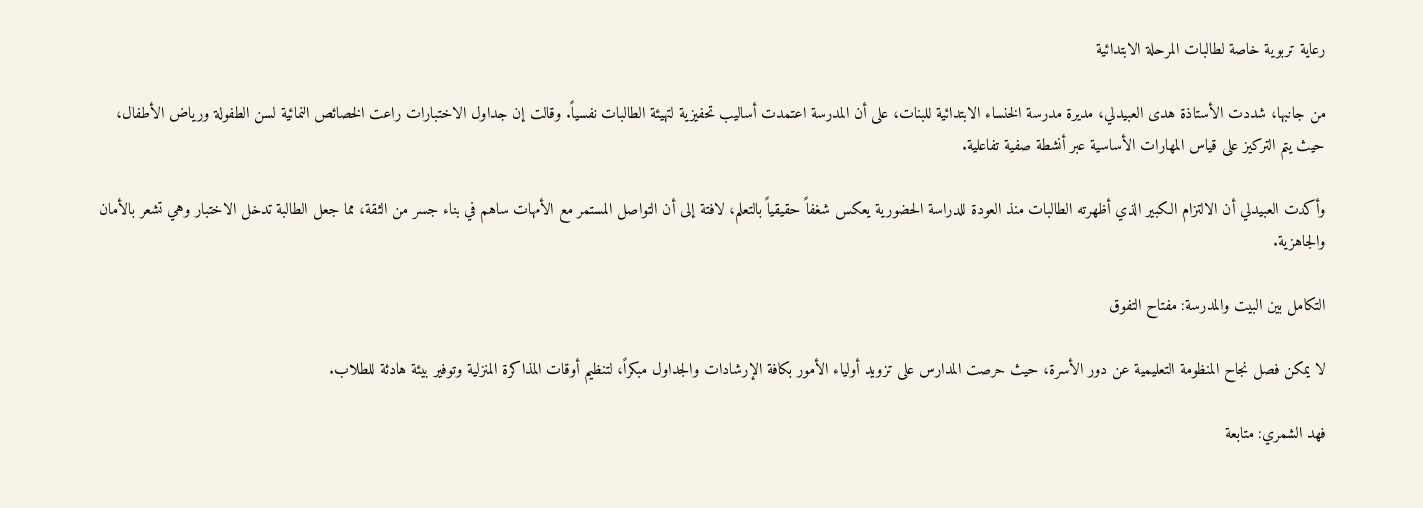رعاية تربوية خاصة لطالبات المرحلة الابتدائية

من جانبها، شددت الأستاذة هدى العبيدلي، مديرة مدرسة الخنساء الابتدائية للبنات، على أن المدرسة اعتمدت أساليب تحفيزية لتهيئة الطالبات نفسياً. وقالت إن جداول الاختبارات راعت الخصائص النمائية لسن الطفولة ورياض الأطفال، حيث يتم التركيز على قياس المهارات الأساسية عبر أنشطة صفية تفاعلية.

وأكدت العبيدلي أن الالتزام الكبير الذي أظهرته الطالبات منذ العودة للدراسة الحضورية يعكس شغفاً حقيقياً بالتعلم، لافتة إلى أن التواصل المستمر مع الأمهات ساهم في بناء جسر من الثقة، مما جعل الطالبة تدخل الاختبار وهي تشعر بالأمان والجاهزية.

التكامل بين البيت والمدرسة: مفتاح التفوق

لا يمكن فصل نجاح المنظومة التعليمية عن دور الأسرة، حيث حرصت المدارس على تزويد أولياء الأمور بكافة الإرشادات والجداول مبكراً، لتنظيم أوقات المذاكرة المنزلية وتوفير بيئة هادئة للطلاب.

فهد الشمري: متابعة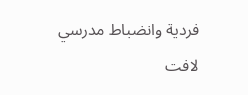فردية وانضباط مدرسي لافت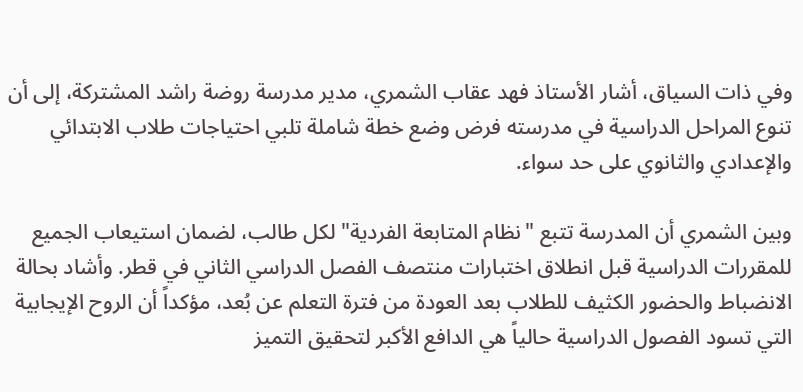وفي ذات السياق، أشار الأستاذ فهد عقاب الشمري، مدير مدرسة روضة راشد المشتركة، إلى أن تنوع المراحل الدراسية في مدرسته فرض وضع خطة شاملة تلبي احتياجات طلاب الابتدائي والإعدادي والثانوي على حد سواء.

وبين الشمري أن المدرسة تتبع "نظام المتابعة الفردية" لكل طالب، لضمان استيعاب الجميع للمقررات الدراسية قبل انطلاق اختبارات منتصف الفصل الدراسي الثاني في قطر. وأشاد بحالة الانضباط والحضور الكثيف للطلاب بعد العودة من فترة التعلم عن بُعد، مؤكداً أن الروح الإيجابية التي تسود الفصول الدراسية حالياً هي الدافع الأكبر لتحقيق التميز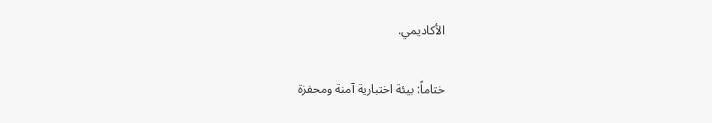الأكاديمي.

ختاماً: بيئة اختبارية آمنة ومحفزة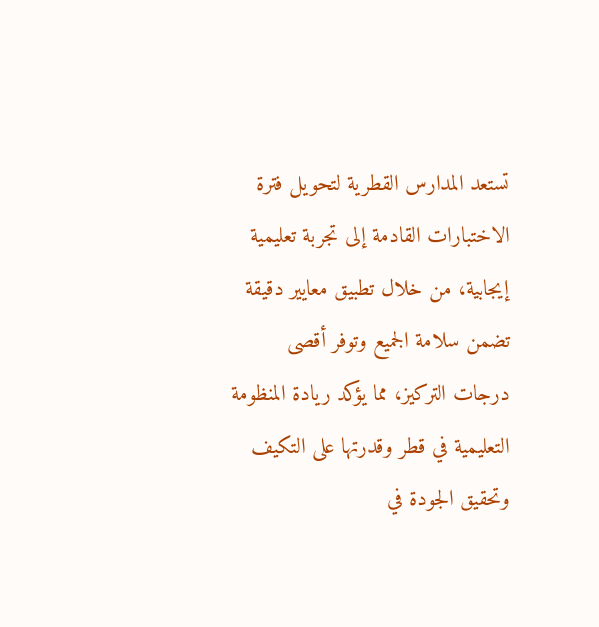تستعد المدارس القطرية لتحويل فترة الاختبارات القادمة إلى تجربة تعليمية إيجابية، من خلال تطبيق معايير دقيقة تضمن سلامة الجميع وتوفر أقصى درجات التركيز، مما يؤكد ريادة المنظومة التعليمية في قطر وقدرتها على التكيف وتحقيق الجودة في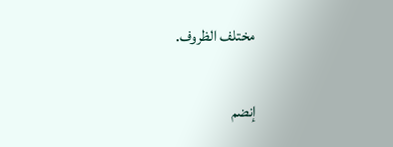مختلف الظروف.

إنضم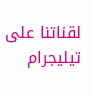لقناتنا على تيليجرام